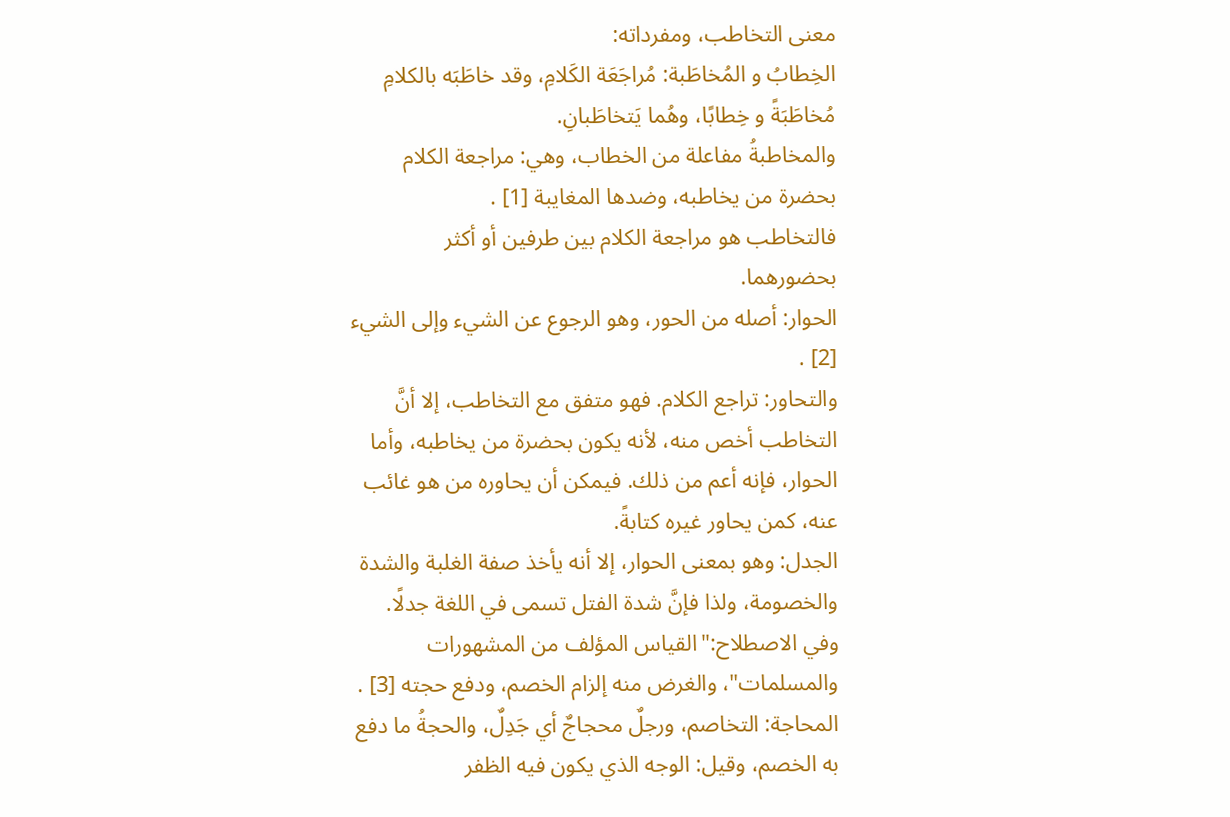معنى التخاطب، ومفرداته:
الخِطابُ و المُخاطَبة: مُراجَعَة الكَلامِ، وقد خاطَبَه بالكلامِ مُخاطَبَةً و خِطابًا، وهُما يَتخاطَبانِ.
والمخاطبةُ مفاعلة من الخطاب، وهي: مراجعة الكلام بحضرة من يخاطبه، وضدها المغايبة [1] .
فالتخاطب هو مراجعة الكلام بين طرفين أو أكثر بحضورهما.
الحوار: أصله من الحور، وهو الرجوع عن الشيء وإلى الشيء [2] .
والتحاور: تراجع الكلام. فهو متفق مع التخاطب، إلا أنَّ التخاطب أخص منه، لأنه يكون بحضرة من يخاطبه، وأما الحوار، فإنه أعم من ذلك. فيمكن أن يحاوره من هو غائب عنه، كمن يحاور غيره كتابةً.
الجدل: وهو بمعنى الحوار، إلا أنه يأخذ صفة الغلبة والشدة والخصومة، ولذا فإنَّ شدة الفتل تسمى في اللغة جدلًا.
وفي الاصطلاح:"القياس المؤلف من المشهورات والمسلمات"، والغرض منه إلزام الخصم، ودفع حجته [3] .
المحاجة: التخاصم، ورجلٌ محجاجٌ أي جَدِلٌ، والحجةُ ما دفع به الخصم، وقيل: الوجه الذي يكون فيه الظفر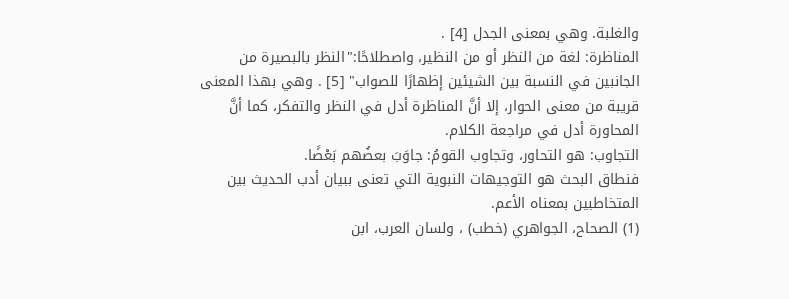والغلبة. وهي بمعنى الجدل [4] .
المناظرة: لغة من النظر أو من النظير، واصطلاحًا:"النظر بالبصيرة من الجانبين في النسبة بين الشيئين إظهارًا للصواب" [5] . وهي بهذا المعنى قريبة من معنى الحوار، إلا أنَّ المناظرة أدل في النظر والتفكر، كما أنَّ المحاورة أدل في مراجعة الكلام.
التجاوب: هو التحاور، وتجاوب القومُ: جاوَبَ بعضُهم بَعْضًا.
فنطاق البحث هو التوجيهات النبوية التي تعنى ببيان أدب الحديث بين المتخاطبين بمعناه الأعم.
(1) الصحاح، الجواهري (خطب) ، ولسان العرب، ابن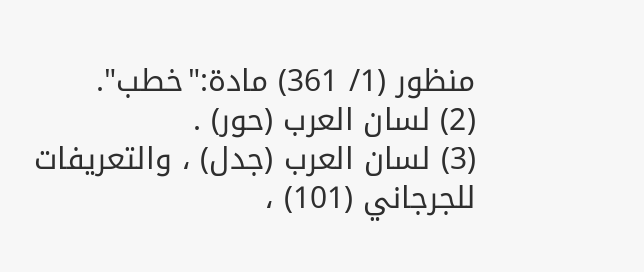منظور (1/ 361) مادة:"خطب".
(2) لسان العرب (حور) .
(3) لسان العرب (جدل) ، والتعريفات للجرجاني (101) ،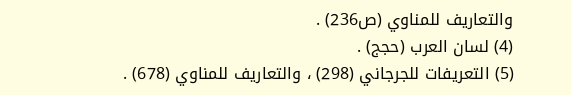والتعاريف للمناوي (ص236) .
(4) لسان العرب (حجج) .
(5) التعريفات للجرجاني (298) ، والتعاريف للمناوي (678) .